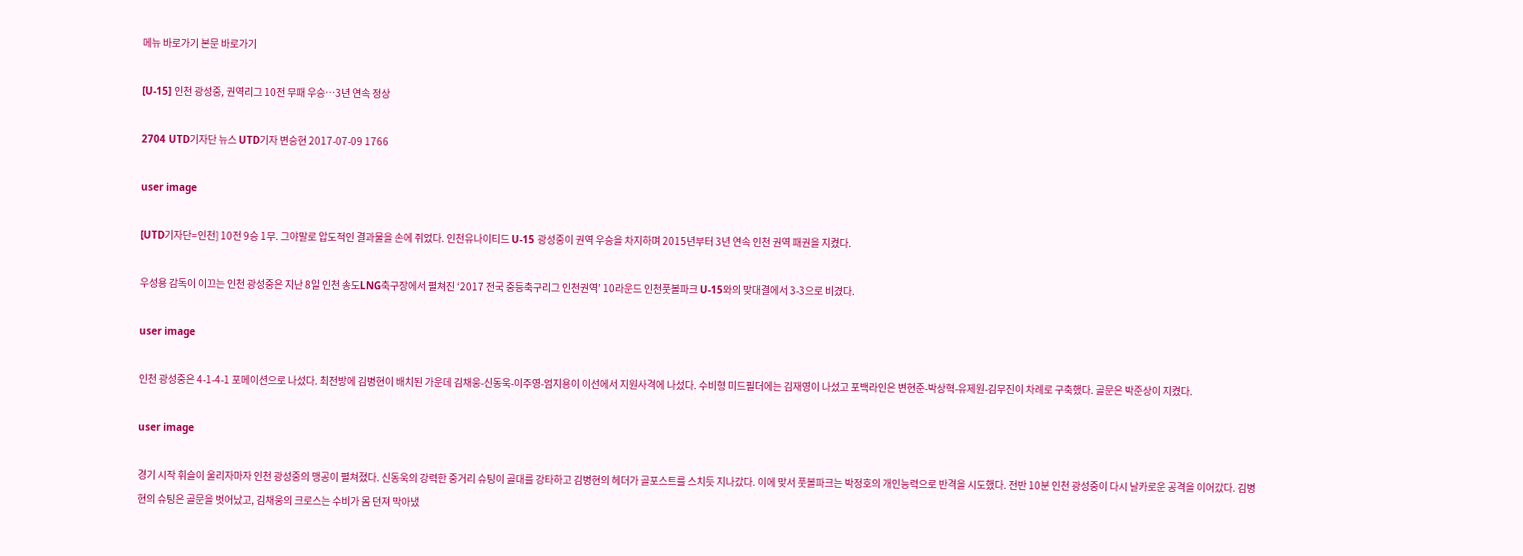메뉴 바로가기 본문 바로가기

[U-15] 인천 광성중, 권역리그 10전 무패 우승…3년 연속 정상

2704 UTD기자단 뉴스 UTD기자 변승현 2017-07-09 1766

user image

[UTD기자단=인천] 10전 9승 1무. 그야말로 압도적인 결과물을 손에 쥐었다. 인천유나이티드 U-15 광성중이 권역 우승을 차지하며 2015년부터 3년 연속 인천 권역 패권을 지켰다.

우성용 감독이 이끄는 인천 광성중은 지난 8일 인천 송도LNG축구장에서 펼쳐진 ‘2017 전국 중등축구리그 인천권역’ 10라운드 인천풋볼파크 U-15와의 맞대결에서 3-3으로 비겼다.

user image

인천 광성중은 4-1-4-1 포메이션으로 나섰다. 최전방에 김병현이 배치된 가운데 김채웅-신동욱-이주영-엄지용이 이선에서 지원사격에 나섰다. 수비형 미드필더에는 김재영이 나섰고 포백라인은 변현준-박상혁-유제원-김무진이 차례로 구축했다. 골문은 박준상이 지켰다.

user image

경기 시작 휘슬이 울리자마자 인천 광성중의 맹공이 펼쳐졌다. 신동욱의 강력한 중거리 슈팅이 골대를 강타하고 김병현의 헤더가 골포스트를 스치듯 지나갔다. 이에 맞서 풋볼파크는 박정호의 개인능력으로 반격을 시도했다. 전반 10분 인천 광성중이 다시 날카로운 공격을 이어갔다. 김병현의 슈팅은 골문을 벗어났고, 김채웅의 크로스는 수비가 몸 던져 막아냈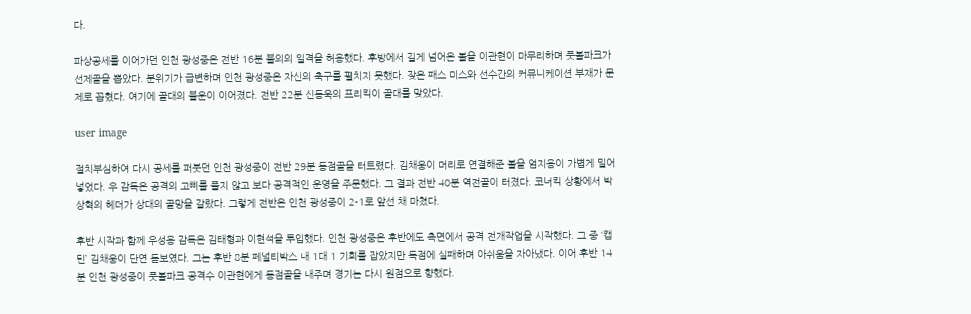다.

파상공세를 이어가던 인천 광성중은 전반 16분 불의의 일격을 허용했다. 후방에서 길게 넘어온 볼을 이관현이 마무리하며 풋볼파크가 선제골을 뽑았다. 분위기가 급변하며 인천 광성중은 자신의 축구를 펼치지 못했다. 잦은 패스 미스와 선수간의 커뮤니케이션 부재가 문제로 꼽혔다. 여기에 골대의 불운이 이어졌다. 전반 22분 신동욱의 프리킥이 골대를 맞았다.

user image

절치부심하여 다시 공세를 퍼붓던 인천 광성중이 전반 29분 동점골을 터트렸다. 김채웅이 머리로 연결해준 볼을 엄지용이 가볍게 밀어 넣었다. 우 감독은 공격의 고삐를 풀지 않고 보다 공격적인 운영을 주문했다. 그 결과 전반 40분 역전골이 터졌다. 코너킥 상황에서 박상혁의 헤더가 상대의 골망을 갈랐다. 그렇게 전반은 인천 광성중이 2-1로 앞선 채 마쳤다.

후반 시작과 함께 우성용 감독은 김태형과 이현석을 투입했다. 인천 광성중은 후반에도 측면에서 공격 전개작업을 시작했다. 그 중 ‘캡틴’ 김채웅이 단연 돋보였다. 그는 후반 8분 페널티박스 내 1대 1 기회를 잡았지만 득점에 실패하며 아쉬움을 자아냈다. 이어 후반 14분 인천 광성중이 풋볼파크 공격수 이관현에게 동점골을 내주며 경기는 다시 원점으로 향했다.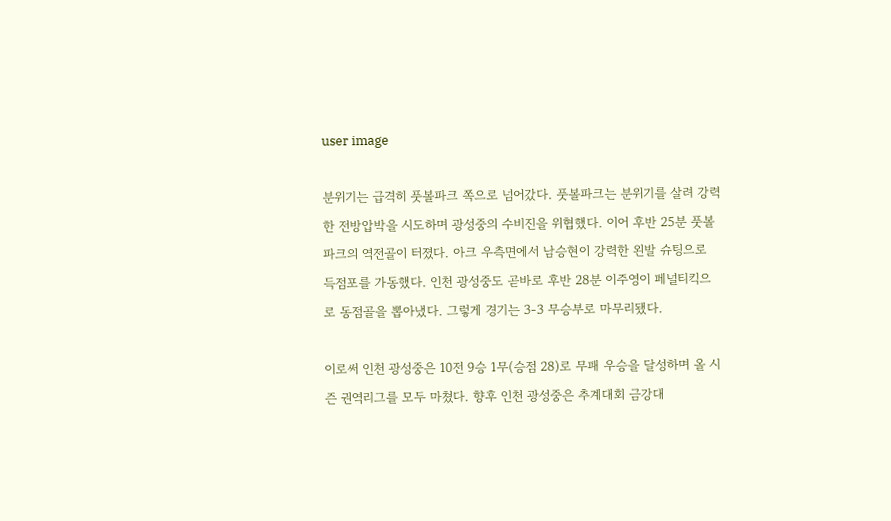user image

분위기는 급격히 풋볼파크 쪽으로 넘어갔다. 풋볼파크는 분위기를 살려 강력한 전방압박을 시도하며 광성중의 수비진을 위협했다. 이어 후반 25분 풋볼파크의 역전골이 터졌다. 아크 우측면에서 남승현이 강력한 왼발 슈팅으로 득점포를 가동했다. 인천 광성중도 곧바로 후반 28분 이주영이 페널티킥으로 동점골을 뽑아냈다. 그렇게 경기는 3-3 무승부로 마무리됐다.

이로써 인천 광성중은 10전 9승 1무(승점 28)로 무패 우승을 달성하며 올 시즌 권역리그를 모두 마쳤다. 향후 인천 광성중은 추계대회 금강대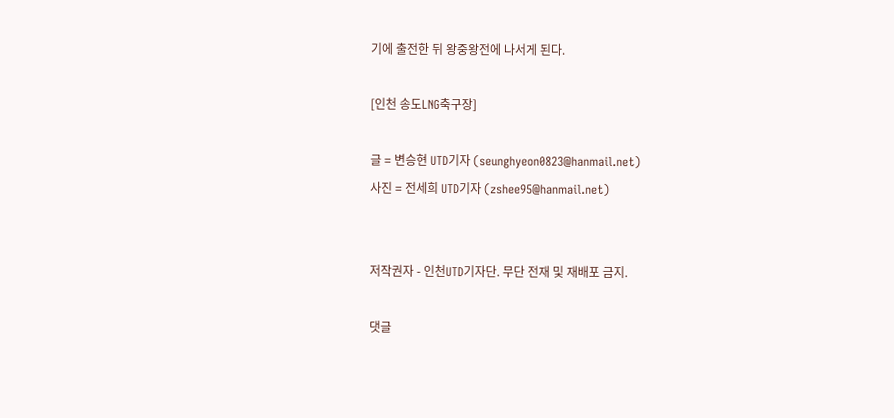기에 출전한 뒤 왕중왕전에 나서게 된다.

[인천 송도LNG축구장]

글 = 변승현 UTD기자 (seunghyeon0823@hanmail.net)
사진 = 전세희 UTD기자 (zshee95@hanmail.net)


저작권자 - 인천UTD기자단. 무단 전재 및 재배포 금지.

댓글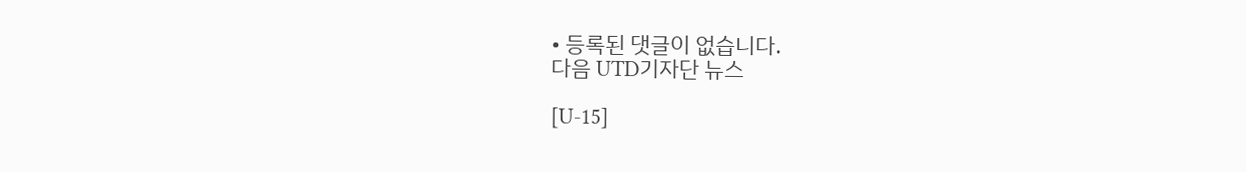• 등록된 댓글이 없습니다.
다음 UTD기자단 뉴스

[U-15]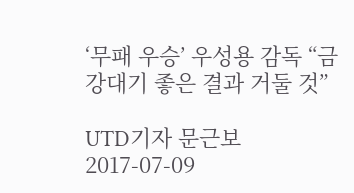‘무패 우승’ 우성용 감독 “금강대기 좋은 결과 거둘 것”

UTD기자 문근보 2017-07-09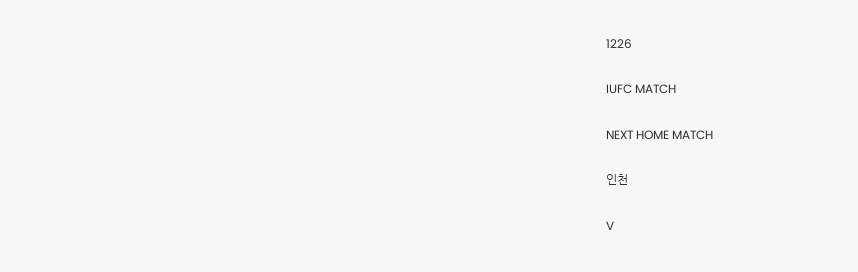1226

IUFC MATCH

NEXT HOME MATCH

인천

V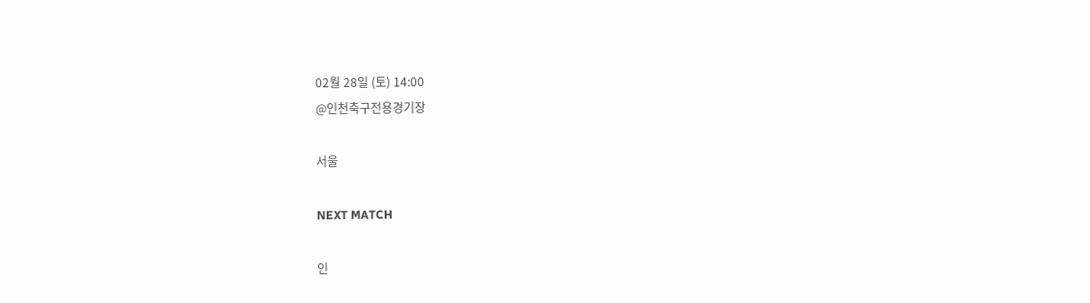02월 28일 (토) 14:00
@인천축구전용경기장

서울

NEXT MATCH

인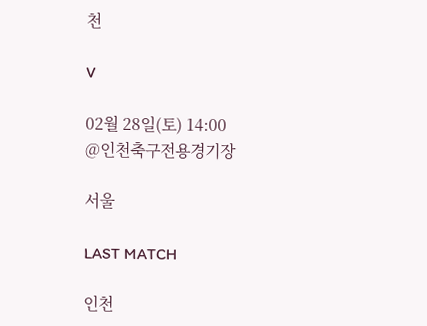천

V

02월 28일(토) 14:00
@인천축구전용경기장

서울

LAST MATCH

인천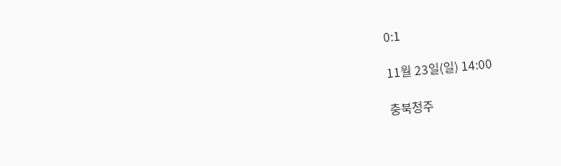0:1

11월 23일(일) 14:00

충북청주